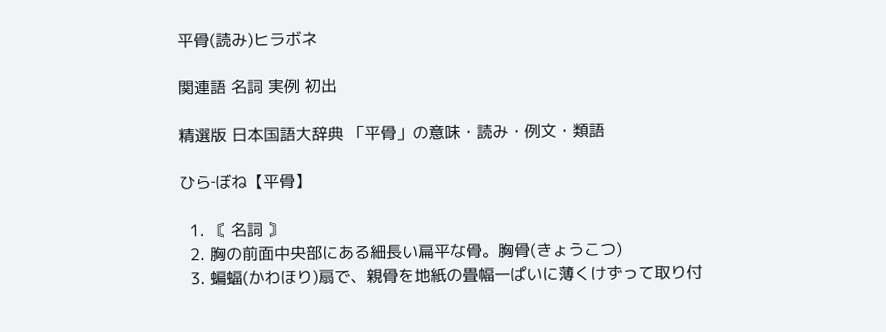平骨(読み)ヒラボネ

関連語 名詞 実例 初出

精選版 日本国語大辞典 「平骨」の意味・読み・例文・類語

ひら‐ぼね【平骨】

  1. 〘 名詞 〙
  2. 胸の前面中央部にある細長い扁平な骨。胸骨(きょうこつ)
  3. 蝙蝠(かわほり)扇で、親骨を地紙の畳幅一ぱいに薄くけずって取り付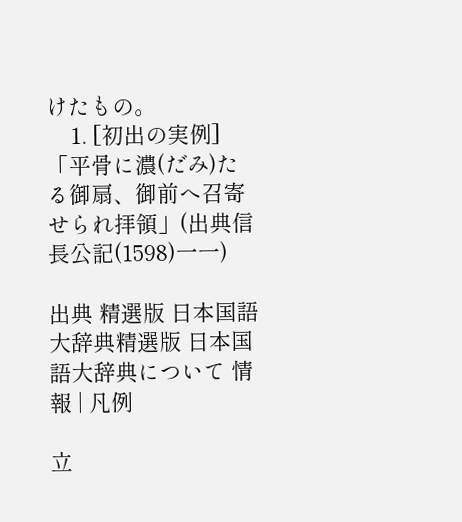けたもの。
    1. [初出の実例]「平骨に濃(だみ)たる御扇、御前へ召寄せられ拝領」(出典信長公記(1598)一一)

出典 精選版 日本国語大辞典精選版 日本国語大辞典について 情報 | 凡例

立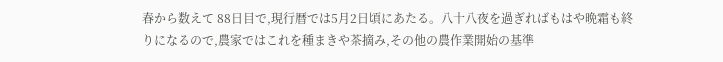春から数えて 88日目で,現行暦では5月2日頃にあたる。八十八夜を過ぎればもはや晩霜も終りになるので,農家ではこれを種まきや茶摘み,その他の農作業開始の基準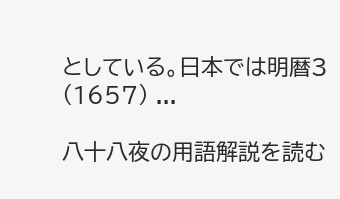としている。日本では明暦3 (1657) ...

八十八夜の用語解説を読む